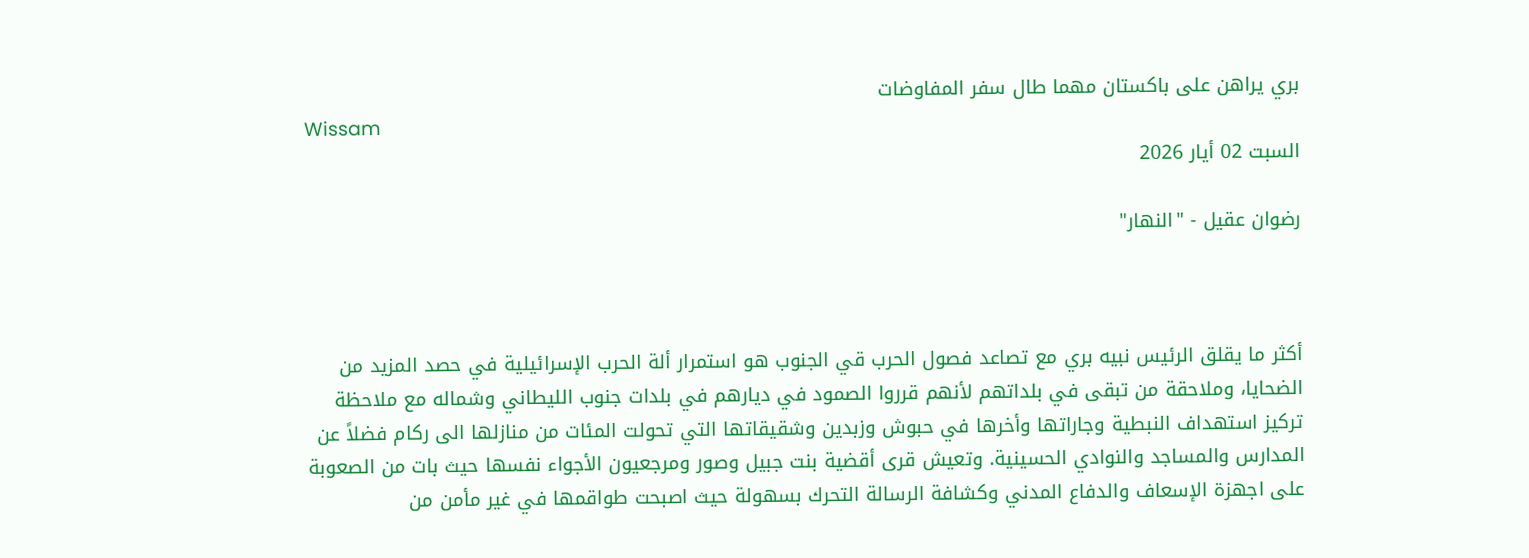بري يراهن على باكستان مهما طال سفر المفاوضات
Wissam
السبت 02 أيار 2026

رضوان عقيل - "النهار"



أكثر ما يقلق الرئيس نبيه بري مع تصاعد فصول الحرب قي الجنوب هو استمرار ألة الحرب الإسرائيلية في حصد المزيد من الضحايا، وملاحقة من تبقى في بلداتهم لأنهم قرروا الصمود في ديارهم في بلدات جنوب الليطاني وشماله مع ملاحظة تركيز استهداف النبطية وجاراتها وأخرها في حبوش وزبدين وشقيقاتها التي تحولت المئات من منازلها الى ركام فضلاً عن المدارس والمساجد والنوادي الحسينية. وتعيش قرى أقضية بنت جبيل وصور ومرجعيون الأجواء نفسها حيث بات من الصعوبة على اجهزة الإسعاف والدفاع المدني وكشافة الرسالة التحرك بسهولة حيث اصبحت طواقمها في غير مأمن من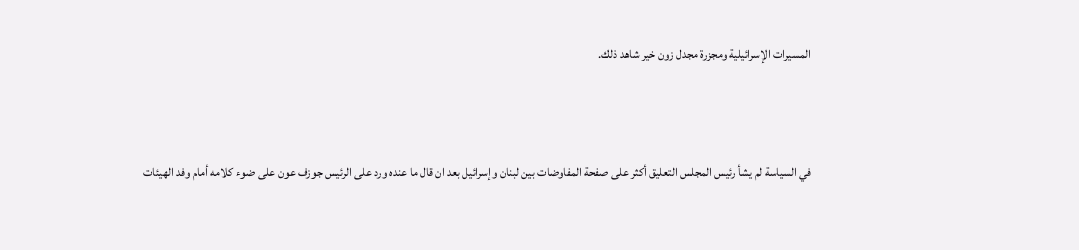المسيرات الإسرائيلية ومجزرة مجدل زون خير شاهد ذلك.



في السياسة لم يشأ رئيس المجلس التعليق أكثر على صفحة المفاوضات بين لبنان وإسرائيل بعد ان قال ما عنده ورد على الرئيس جوزف عون على ضوء كلامه أمام وفد الهيئات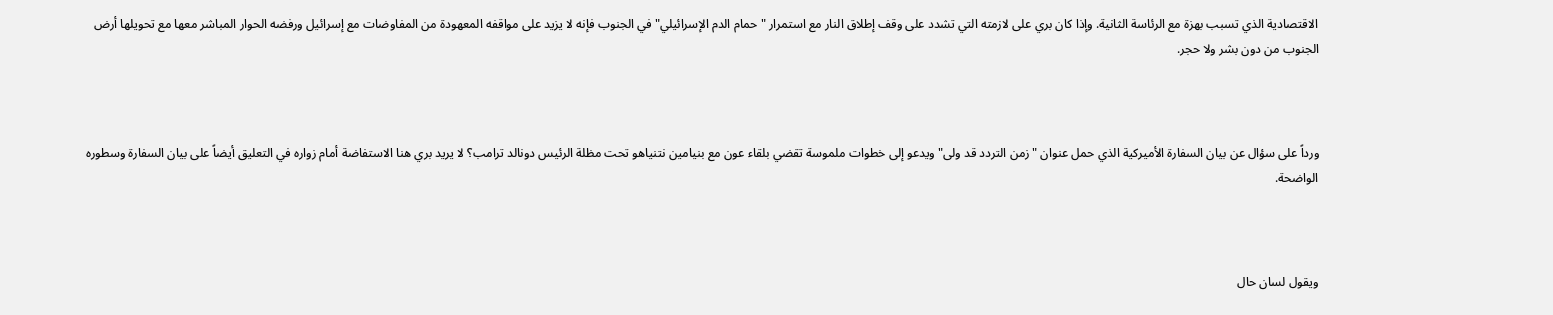الاقتصادية الذي تسبب بهزة مع الرئاسة الثانية. وإذا كان بري على لازمته التي تشدد على وقف إطلاق النار مع استمرار " حمام الدم الإسرائيلي" في الجنوب فإنه لا يزيد على مواقفه المعهودة من المفاوضات مع إسرائيل ورفضه الحوار المباشر معها مع تحويلها أرض الجنوب من دون بشر ولا حجر.



ورداً على سؤال عن بيان السفارة الأميركية الذي حمل عنوان "زمن التردد قد ولى" ويدعو إلى خطوات ملموسة تقضي بلقاء عون مع بنيامين نتنياهو تحت مظلة الرئيس دونالد ترامب؟ لا يريد بري هنا الاستفاضة أمام زواره في التعليق أيضاً على بيان السفارة وسطوره الواضحة.



ويقول لسان حال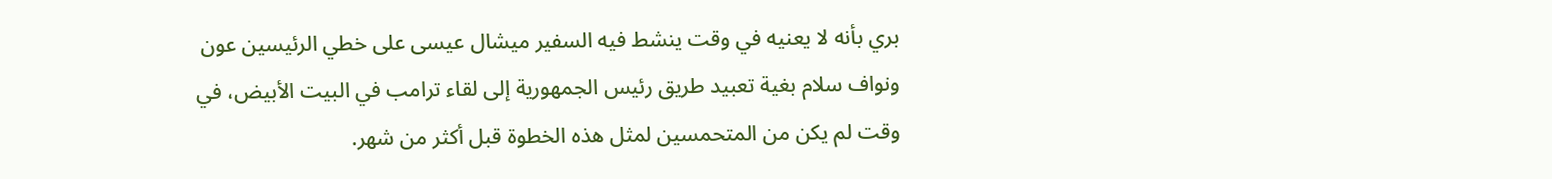بري بأنه لا يعنيه في وقت ينشط فيه السفير ميشال عيسى على خطي الرئيسين عون ونواف سلام بغية تعبيد طريق رئيس الجمهورية إلى لقاء ترامب في البيت الأبيض، في وقت لم يكن من المتحمسين لمثل هذه الخطوة قبل أكثر من شهر.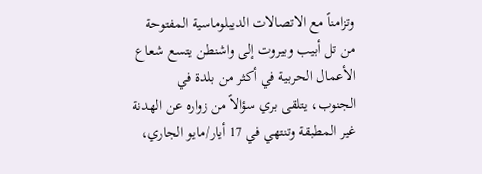وتزامناً مع الاتصالات الديبلوماسية المفتوحة من تل أبيب وبيروت إلى واشنطن يتسع شعاع الأعمال الحربية في أكثر من بلدة في الجنوب، يتلقى بري سؤالاً من زواره عن الهدنة غير المطبقة وتنتهي في 17 أيار/مايو الجاري،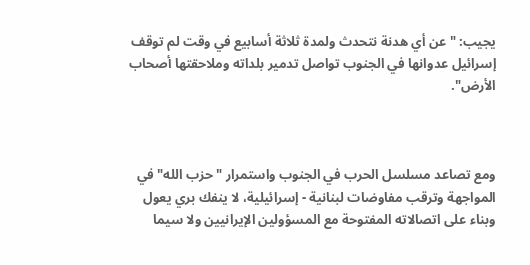يجيب: "عن أي هدنة نتحدث ولمدة ثلاثة أسابيع في وقت لم توقف إسرائيل عدوانها في الجنوب تواصل تدمير بلداته وملاحقتها أصحاب الأرض".



ومع تصاعد مسلسل الحرب في الجنوب واستمرار "حزب الله" في المواجهة وترقب مفاوضات لبنانية - إسرائيلية، لا ينفك بري يعول وبناء على اتصالاته المفتوحة مع المسؤولين الإيرانيين ولا سيما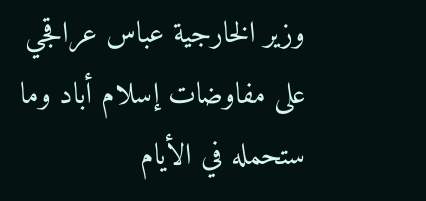وزير الخارجية عباس عراقجي على مفاوضات إسلام أباد وما ستحمله في الأيام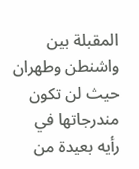المقبلة بين واشنطن وطهران حيث لن تكون مندرجاتها في رأيه بعيدة من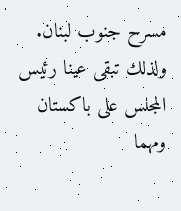مسرح جنوب لبنان. ولذلك تبقى عينا رئيس المجلس على باكستان ومهما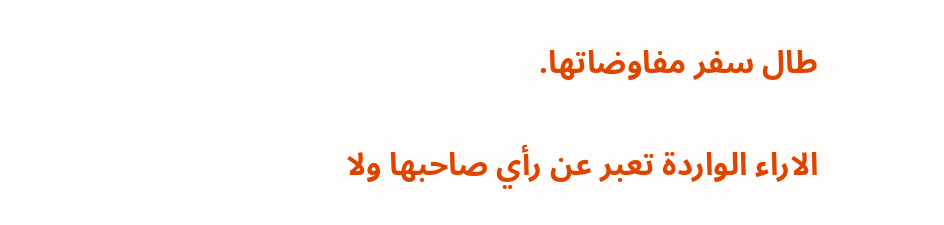طال سفر مفاوضاتها.

الاراء الواردة تعبر عن رأي صاحبها ولا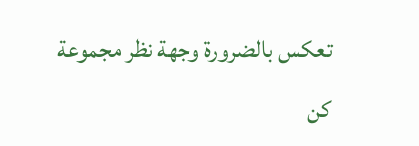تعكس بالضرورة وجهة نظر مجموعة كن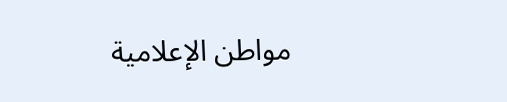مواطن الإعلامية